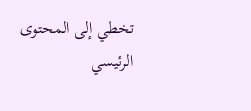تخطي إلى المحتوى الرئيسي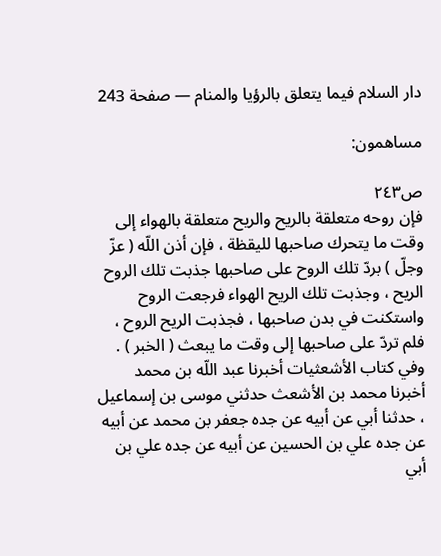دار السلام فيما يتعلق بالرؤيا والمنام — صفحة 243

مساهمون:

ص٢٤٣
فإن روحه متعلقة بالريح والريح متعلقة بالهواء إلى وقت ما يتحرك صاحبها لليقظة ، فإن أذن اللّه ( عزّ وجلّ ) بردّ تلك الروح على صاحبها جذبت تلك الروح الريح ، وجذبت تلك الريح الهواء فرجعت الروح واستكنت في بدن صاحبها ، فجذبت الريح الروح ، فلم تردّ على صاحبها إلى وقت ما يبعث ( الخبر ) . وفي كتاب الأشعثيات أخبرنا عبد اللّه بن محمد أخبرنا محمد بن الأشعث حدثني موسى بن إسماعيل ، حدثنا أبي عن أبيه عن جده جعفر بن محمد عن أبيه عن جده علي بن الحسين عن أبيه عن جده علي بن أبي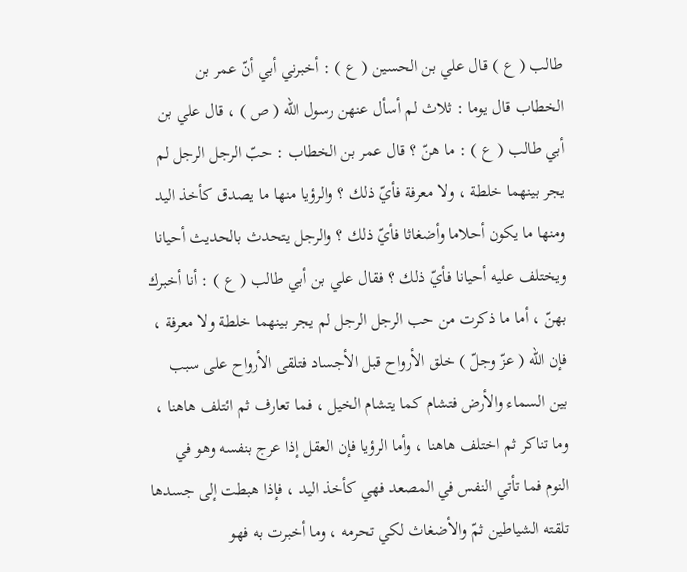طالب ( ع ) قال علي بن الحسين ( ع ) : أخبرني أبي أنّ عمر بن الخطاب قال يوما : ثلاث لم أسأل عنهن رسول اللّه ( ص ) ، قال علي بن أبي طالب ( ع ) : ما هنّ ؟ قال عمر بن الخطاب : حبّ الرجل الرجل لم يجر بينهما خلطة ، ولا معرفة فأيّ ذلك ؟ والرؤيا منها ما يصدق كأخذ اليد ومنها ما يكون أحلاما وأضغاثا فأيّ ذلك ؟ والرجل يتحدث بالحديث أحيانا ويختلف عليه أحيانا فأيّ ذلك ؟ فقال علي بن أبي طالب ( ع ) : أنا أخبرك بهنّ ، أما ما ذكرت من حب الرجل الرجل لم يجر بينهما خلطة ولا معرفة ، فإن اللّه ( عزّ وجلّ ) خلق الأرواح قبل الأجساد فتلقى الأرواح على سبب بين السماء والأرض فتشام كما يتشام الخيل ، فما تعارف ثم ائتلف هاهنا ، وما تناكر ثم اختلف هاهنا ، وأما الرؤيا فإن العقل إذا عرج بنفسه وهو في النوم فما تأتي النفس في المصعد فهي كأخذ اليد ، فإذا هبطت إلى جسدها تلقته الشياطين ثمّ والأضغاث لكي تحرمه ، وما أخبرت به فهو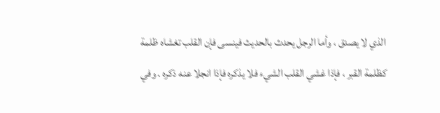الذي لا يصدق ، وأما الرجل يحدث بالحديث فينسى فإن القلب تغشاه ظلمة كظلمة القبر ، فإذا غشي القلب الشيء فلا يذكره فإذا انجلا عنه ذكره . وفي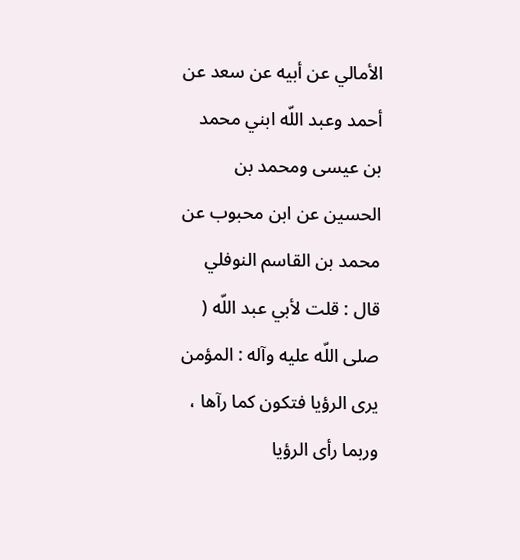الأمالي عن أبيه عن سعد عن أحمد وعبد اللّه ابني محمد بن عيسى ومحمد بن الحسين عن ابن محبوب عن محمد بن القاسم النوفلي قال : قلت لأبي عبد اللّه ( صلى اللّه عليه وآله : المؤمن يرى الرؤيا فتكون كما رآها ، وربما رأى الرؤيا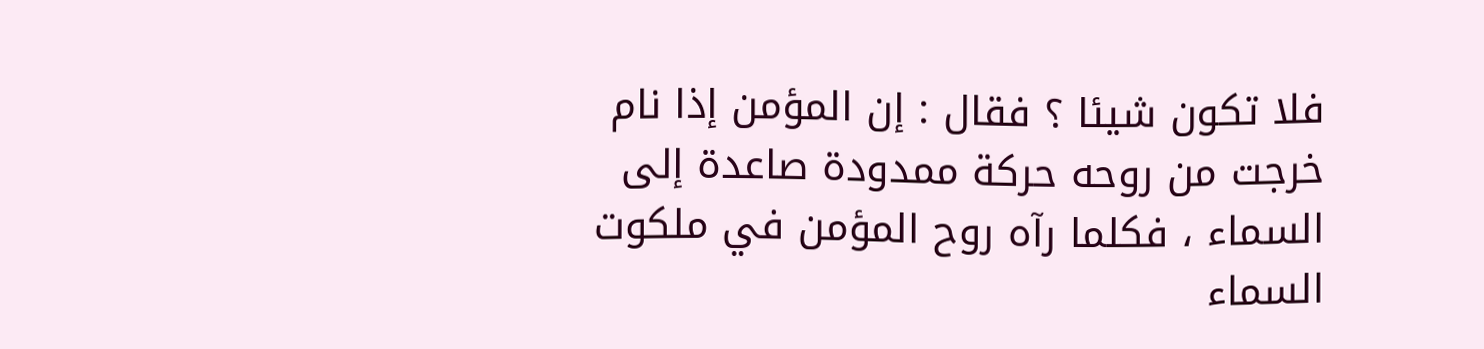فلا تكون شيئا ؟ فقال : إن المؤمن إذا نام خرجت من روحه حركة ممدودة صاعدة إلى السماء ، فكلما رآه روح المؤمن في ملكوت السماء